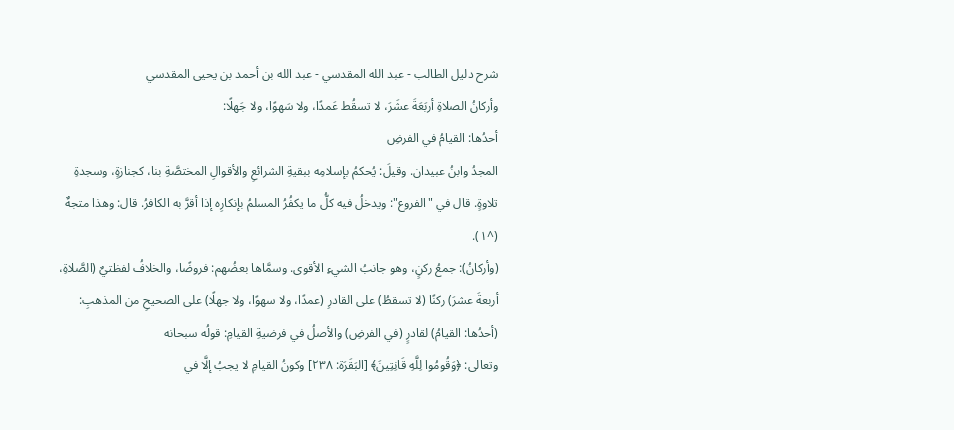شرح دليل الطالب - عبد الله المقدسي - عبد الله بن أحمد بن يحيى المقدسي
وأركانُ الصلاةِ أربَعَةَ عشَرَ، لا تسقُط عَمدًا، ولا سَهوًا، ولا جَهلًا:
أحدُها: القيامُ في الفرضِ
المجدُ وابنُ عبيدان. وقيلَ: يُحكمُ بإسلامِه ببقيةِ الشرائعِ والأقوالِ المختصَّةِ بنا، كجنازةٍ، وسجدةِ تلاوةٍ. قال في "الفروع": ويدخلُ فيه كلُّ ما يكفُرُ المسلمُ بإنكارِه إذا أقرَّ به الكافرُ. قال: وهذا متجهٌ (^١).
(وأركانُ): جمعُ ركنٍ، وهو جانبُ الشيءِ الأقوى. وسمَّاها بعضُهم: فروضًا، والخلافُ لفظتيٌ (الصَّلاةِ، أربعةَ عشرَ) ركنًا (لا تسقطُ) على القادرِ (عمدًا، ولا سهوًا، ولا جهلًا) على الصحيحِ من المذهبِ:
(أحدُها: القيامُ) لقادرٍ (في الفرضِ) والأصلُ في فرضيةِ القيامِ: قولُه سبحانه
وتعالى: ﴿وَقُومُوا لِلَّهِ قَانِتِينَ﴾ [البَقَرَة: ٢٣٨] وكونُ القيامِ لا يجبُ إلَّا في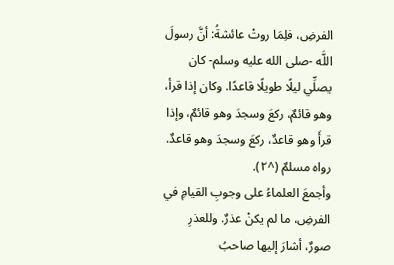الفرضِ، فلِمَا روتْ عائشةُ: أنَّ رسولَ اللَّه -صلى الله عليه وسلم- كان يصلِّي ليلًا طويلًا قاعدًا. وكان إذا قرأ، وهو قائمٌ، ركعَ وسجدَ وهو قائمٌ، وإذا قرأَ وهو قاعدٌ، ركعَ وسجدَ وهو قاعدٌ. رواه مسلمٌ (^٢).
وأجمعَ العلماءُ على وجوبِ القيامِ في الفرضِ، ما لم يكنْ عذرٌ. وللعذرِ صورٌ، أشارَ إليها صاحبُ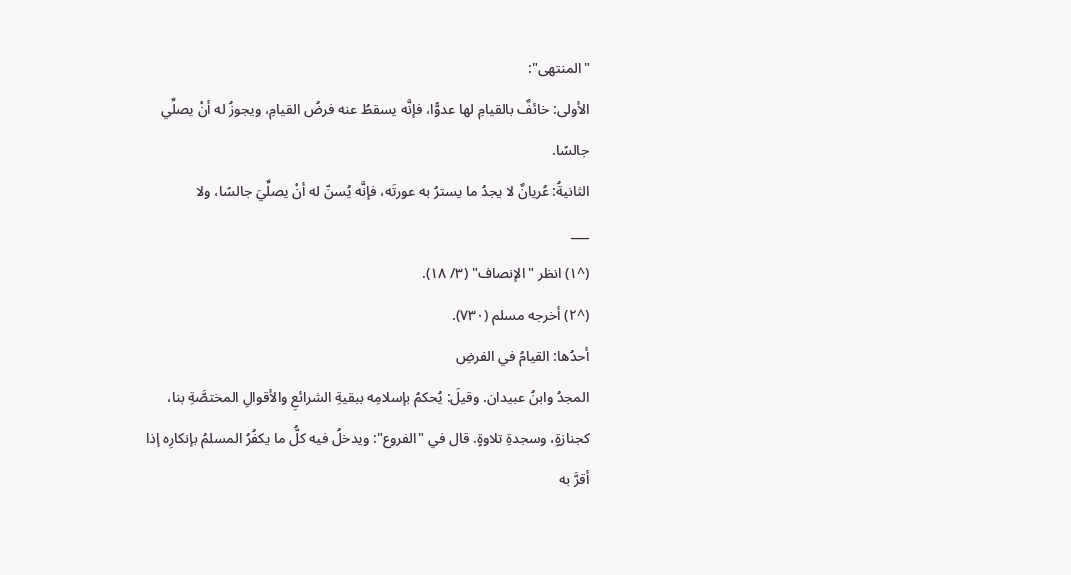"المنتهى":
الأولى: خائفٌ بالقيامِ لها عدوًّا، فإنَّه يسقطُ عنه فرضُ القيامِ، ويجوزُ له أنْ يصلِّي جالسًا.
الثانيةُ: عُريانٌ لا يجدُ ما يسترُ به عورتَه، فإنَّه يُسنّ له أنْ يصلِّيَ جالسًا، ولا
___
(^١) انظر "الإنصاف" (٣/ ١٨).
(^٢) أخرجه مسلم (٧٣٠).
أحدُها: القيامُ في الفرضِ
المجدُ وابنُ عبيدان. وقيلَ: يُحكمُ بإسلامِه ببقيةِ الشرائعِ والأقوالِ المختصَّةِ بنا، كجنازةٍ، وسجدةِ تلاوةٍ. قال في "الفروع": ويدخلُ فيه كلُّ ما يكفُرُ المسلمُ بإنكارِه إذا أقرَّ به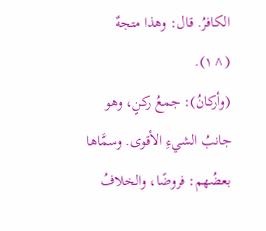الكافرُ. قال: وهذا متجهٌ (^١).
(وأركانُ): جمعُ ركنٍ، وهو جانبُ الشيءِ الأقوى. وسمَّاها بعضُهم: فروضًا، والخلافُ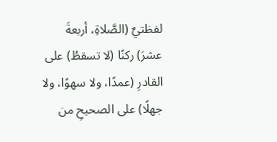لفظتيٌ (الصَّلاةِ، أربعةَ عشرَ) ركنًا (لا تسقطُ) على القادرِ (عمدًا، ولا سهوًا، ولا جهلًا) على الصحيحِ من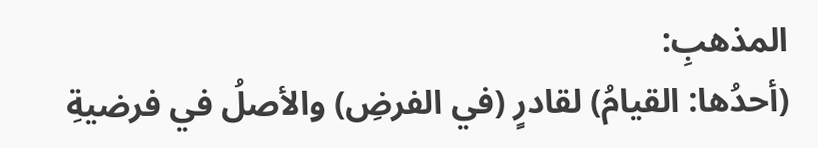المذهبِ:
(أحدُها: القيامُ) لقادرٍ (في الفرضِ) والأصلُ في فرضيةِ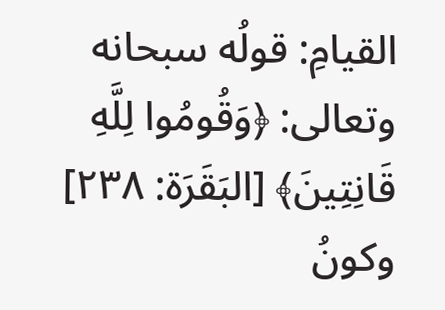القيامِ: قولُه سبحانه
وتعالى: ﴿وَقُومُوا لِلَّهِ قَانِتِينَ﴾ [البَقَرَة: ٢٣٨] وكونُ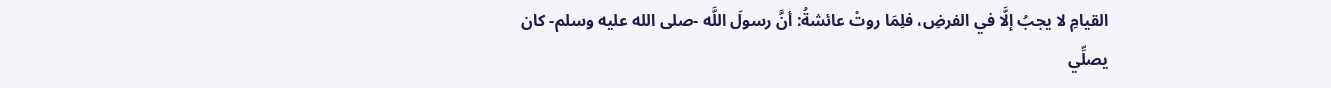القيامِ لا يجبُ إلَّا في الفرضِ، فلِمَا روتْ عائشةُ: أنَّ رسولَ اللَّه -صلى الله عليه وسلم- كان يصلِّي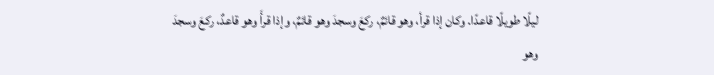ليلًا طويلًا قاعدًا. وكان إذا قرأ، وهو قائمٌ، ركعَ وسجدَ وهو قائمٌ، وإذا قرأَ وهو قاعدٌ، ركعَ وسجدَ وهو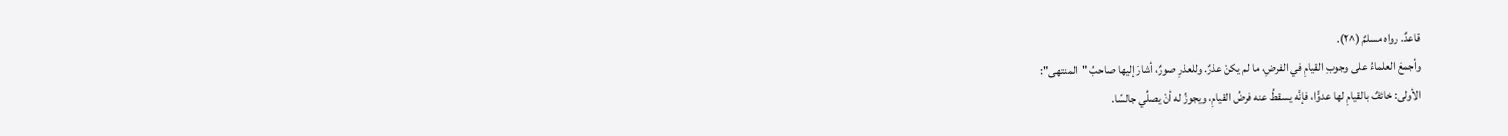قاعدٌ. رواه مسلمٌ (^٢).
وأجمعَ العلماءُ على وجوبِ القيامِ في الفرضِ، ما لم يكنْ عذرٌ. وللعذرِ صورٌ، أشارَ إليها صاحبُ "المنتهى":
الأولى: خائفٌ بالقيامِ لها عدوًّا، فإنَّه يسقطُ عنه فرضُ القيامِ، ويجوزُ له أنْ يصلِّي جالسًا.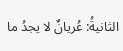الثانيةُ: عُريانٌ لا يجدُ ما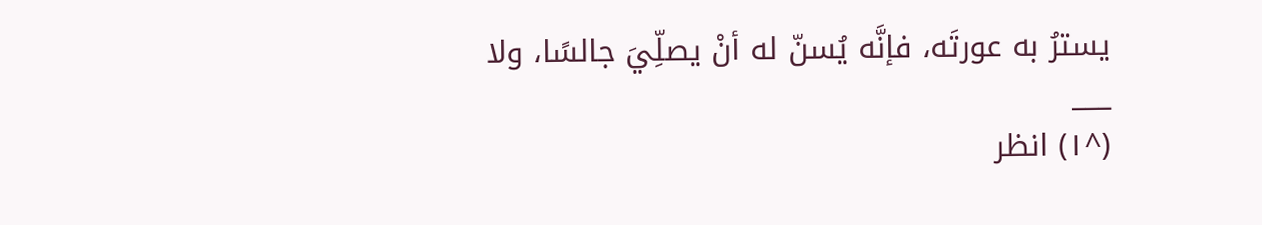يسترُ به عورتَه، فإنَّه يُسنّ له أنْ يصلِّيَ جالسًا، ولا
___
(^١) انظر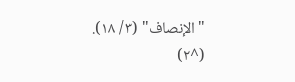"الإنصاف" (٣/ ١٨).
(^٢)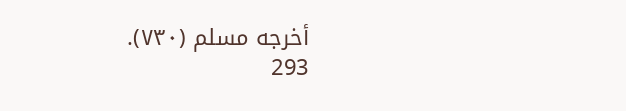أخرجه مسلم (٧٣٠).
293